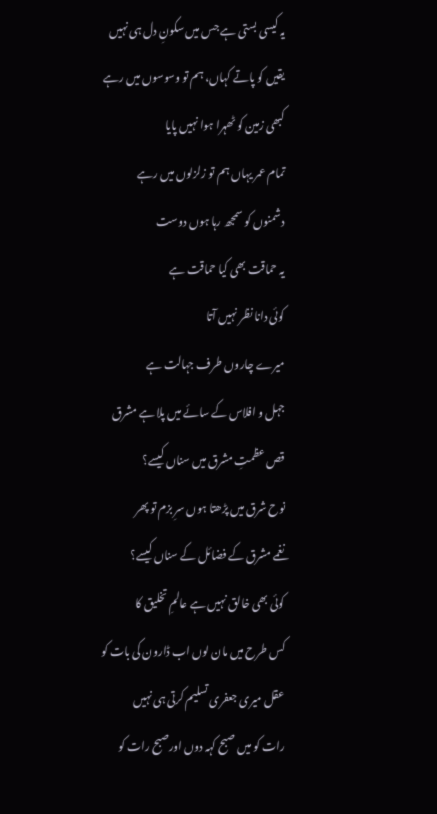یہ کیسی بستی ہے جس میں سکونِ دل ہی نہیں
یقیں کو پاتے کہاں، ہم تو وسوسوں میں رہے
کبھی زمین کو ٹھہرا ہوا نہیں پایا
تمام عمر یہاں ہم تو زلزلوں میں رہے
دشمنوں کو سمجھ رہا ہوں دوست
یہ حماقت بھی کیا حماقت ہے
کوئی دانا نظر نہیں آتا
میرے چاروں طرف جہالت ہے
جہل و افلاس کے سائے میں پلا ہے مشرق
قص عظمتِ مشرق میں سناں کیسے؟
نوح شرق میں پڑھتا ہوں سرِ بزم تو پھر
نغمے مشرق کے فضائل کے سناں کیسے؟
کوئی بھی خالق نہیں ہے عالمِ تخلیق کا
کس طرح میں مان لوں اب ڈارون کی بات کو
عقل میری جعفری تسلیم کرتی ہی نہیں
رات کو میں صبح کہہ دوں اورصبح رات کو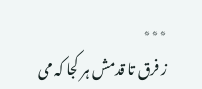٭٭٭
ز فرق تا قدمش ہر کجا کہ می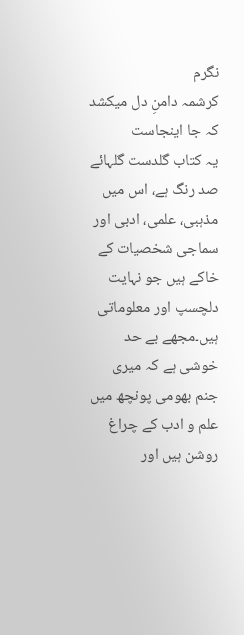نگرم
کرشمہ دامنِ دل میکشد کہ جا اینجاست
یہ کتاب گلدست گلہائے صد رنگ ہے، اس میں مذہبی، علمی، ادبی اور سماجی شخصیات کے خاکے ہیں جو نہایت دلچسپ اور معلوماتی ہیں۔مجھے بے حد خوشی ہے کہ میری جنم بھومی پونچھ میں علم و ادب کے چراغ روشن ہیں اور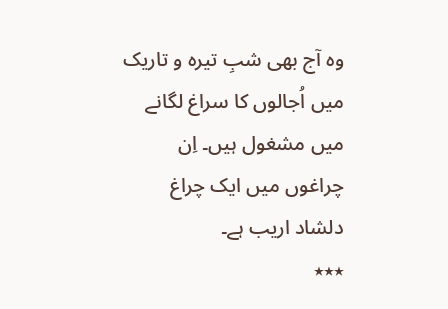وہ آج بھی شبِ تیرہ و تاریک میں اُجالوں کا سراغ لگانے میں مشغول ہیں۔ اِن چراغوں میں ایک چراغ دلشاد اریب ہے۔
٭٭٭